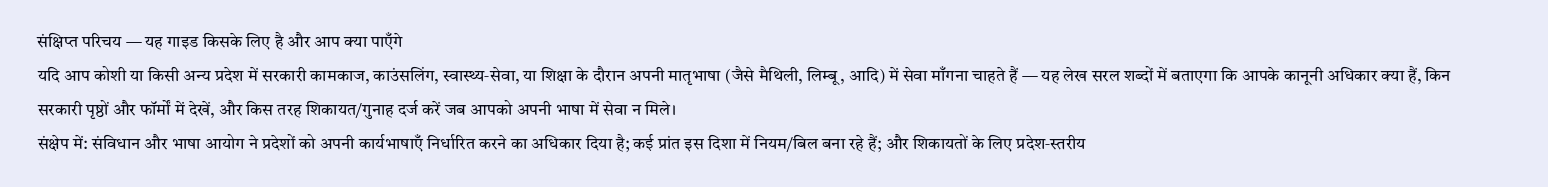संक्षिप्त परिचय — यह गाइड किसके लिए है और आप क्या पाएँगे
यदि आप कोशी या किसी अन्य प्रदेश में सरकारी कामकाज, काउंसलिंग, स्वास्थ्य‑सेवा, या शिक्षा के दौरान अपनी मातृभाषा (जैसे मैथिली, लिम्बू, आदि) में सेवा माँगना चाहते हैं — यह लेख सरल शब्दों में बताएगा कि आपके कानूनी अधिकार क्या हैं, किन सरकारी पृष्ठों और फॉर्मों में देखें, और किस तरह शिकायत/गुनाह दर्ज करें जब आपको अपनी भाषा में सेवा न मिले।
संक्षेप में: संविधान और भाषा आयोग ने प्रदेशों को अपनी कार्यभाषाएँ निर्धारित करने का अधिकार दिया है; कई प्रांत इस दिशा में नियम/बिल बना रहे हैं; और शिकायतों के लिए प्रदेश‑स्तरीय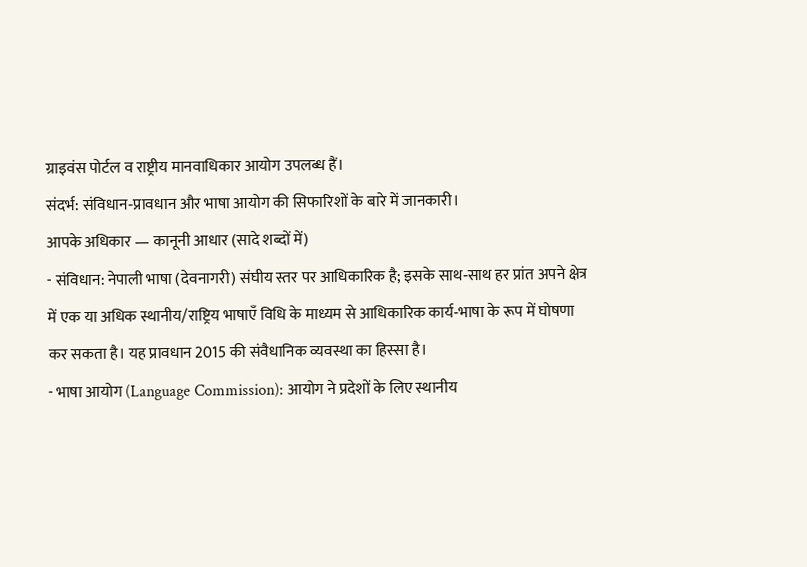ग्राइवंस पोर्टल व राष्ट्रीय मानवाधिकार आयोग उपलब्ध हैं।
संदर्भ: संविधान‑प्रावधान और भाषा आयोग की सिफारिशों के बारे में जानकारी।
आपके अधिकार — कानूनी आधार (सादे शब्दों में)
- संविधान: नेपाली भाषा (देवनागरी) संघीय स्तर पर आधिकारिक है; इसके साथ‑साथ हर प्रांत अपने क्षेत्र में एक या अधिक स्थानीय/राष्ट्रिय भाषाएँ विधि के माध्यम से आधिकारिक कार्य‑भाषा के रूप में घोषणा कर सकता है। यह प्रावधान 2015 की संवैधानिक व्यवस्था का हिस्सा है।
- भाषा आयोग (Language Commission): आयोग ने प्रदेशों के लिए स्थानीय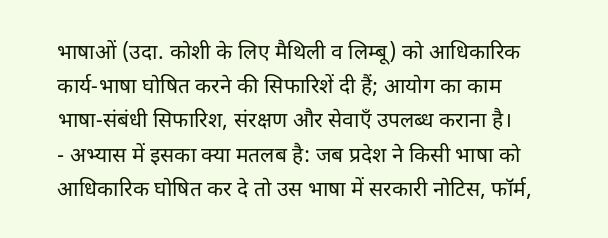भाषाओं (उदा. कोशी के लिए मैथिली व लिम्बू) को आधिकारिक कार्य‑भाषा घोषित करने की सिफारिशें दी हैं; आयोग का काम भाषा‑संबंधी सिफारिश, संरक्षण और सेवाएँ उपलब्ध कराना है।
- अभ्यास में इसका क्या मतलब है: जब प्रदेश ने किसी भाषा को आधिकारिक घोषित कर दे तो उस भाषा में सरकारी नोटिस, फॉर्म,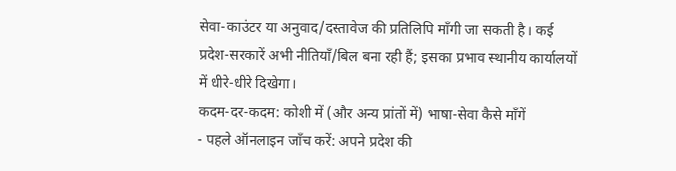सेवा‑काउंटर या अनुवाद/दस्तावेज की प्रतिलिपि माँगी जा सकती है। कई प्रदेश‑सरकारें अभी नीतियाँ/बिल बना रही हैं; इसका प्रभाव स्थानीय कार्यालयों में धीरे‑धीरे दिखेगा।
कदम‑दर‑कदम: कोशी में (और अन्य प्रांतों में) भाषा‑सेवा कैसे माँगें
- पहले ऑनलाइन जाँच करें: अपने प्रदेश की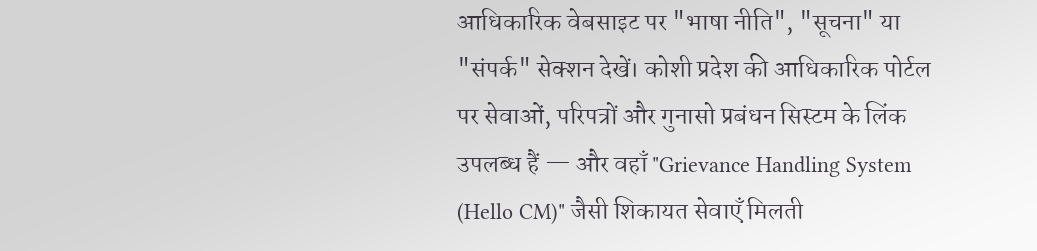आधिकारिक वेबसाइट पर "भाषा नीति", "सूचना" या "संपर्क" सेक्शन देखें। कोशी प्रदेश की आधिकारिक पोर्टल पर सेवाओं, परिपत्रों और गुनासो प्रबंधन सिस्टम के लिंक उपलब्ध हैं — और वहाँ "Grievance Handling System (Hello CM)" जैसी शिकायत सेवाएँ मिलती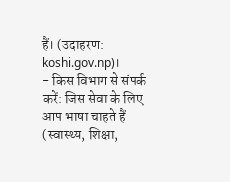हैं। (उदाहरण: koshi.gov.np)।
- किस विभाग से संपर्क करें: जिस सेवा के लिए आप भाषा चाहते हैं (स्वास्थ्य, शिक्षा,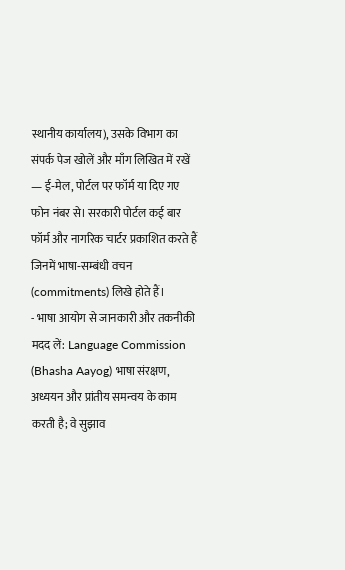स्थानीय कार्यालय), उसके विभाग का संपर्क पेज खोलें और माँग लिखित में रखें — ई‑मेल, पोर्टल पर फॉर्म या दिए गए फोन नंबर से। सरकारी पोर्टल कई बार फॉर्म और नागरिक चार्टर प्रकाशित करते हैं जिनमें भाषा‑सम्बंधी वचन (commitments) लिखे होते हैं।
- भाषा आयोग से जानकारी और तकनीकी मदद लें: Language Commission (Bhasha Aayog) भाषा संरक्षण, अध्ययन और प्रांतीय समन्वय के काम करती है; वे सुझाव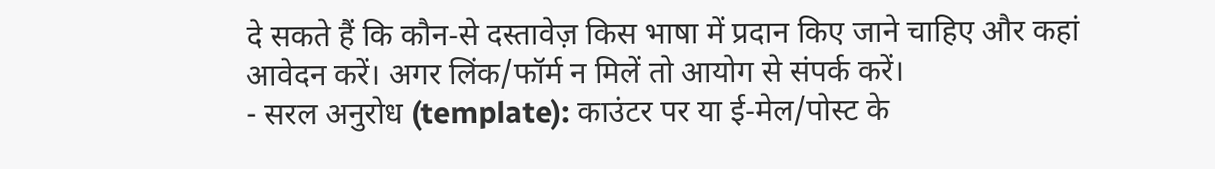दे सकते हैं कि कौन‑से दस्तावेज़ किस भाषा में प्रदान किए जाने चाहिए और कहां आवेदन करें। अगर लिंक/फॉर्म न मिलें तो आयोग से संपर्क करें।
- सरल अनुरोध (template): काउंटर पर या ई‑मेल/पोस्ट के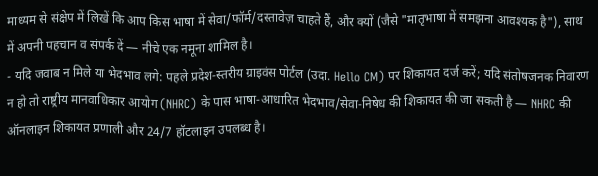माध्यम से संक्षेप में लिखें कि आप किस भाषा में सेवा/फॉर्म/दस्तावेज़ चाहते हैं, और क्यों (जैसे "मातृभाषा में समझना आवश्यक है"), साथ में अपनी पहचान व संपर्क दें — नीचे एक नमूना शामिल है।
- यदि जवाब न मिले या भेदभाव लगे: पहले प्रदेश‑स्तरीय ग्राइवंस पोर्टल (उदा. Hello CM) पर शिकायत दर्ज करें; यदि संतोषजनक निवारण न हो तो राष्ट्रीय मानवाधिकार आयोग (NHRC) के पास भाषा‑आधारित भेदभाव/सेवा‑निषेध की शिकायत की जा सकती है — NHRC की ऑनलाइन शिकायत प्रणाली और 24/7 हॉटलाइन उपलब्ध है।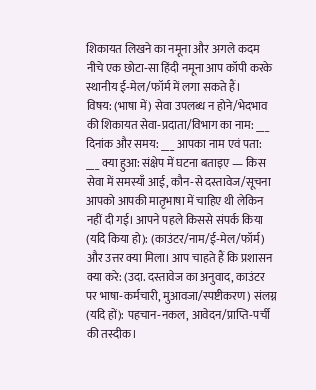शिकायत लिखने का नमूना और अगले कदम
नीचे एक छोटा‑सा हिंदी नमूना आप कॉपी करके स्थानीय ई‑मेल/फॉर्म में लगा सकते हैं।
विषय: (भाषा में) सेवा उपलब्ध न होने/भेदभाव की शिकायत सेवा‑प्रदाता/विभाग का नाम: ___ दिनांक और समय: ___ आपका नाम एवं पता: ___ क्या हुआ: संक्षेप में घटना बताइए — किस सेवा में समस्याँ आई, कौन‑से दस्तावेज/सूचना आपको आपकी मातृभाषा में चाहिए थी लेकिन नहीं दी गई। आपने पहले किससे संपर्क किया (यदि किया हो): (काउंटर/नाम/ई‑मेल/फॉर्म) और उत्तर क्या मिला। आप चाहते हैं कि प्रशासन क्या करे: (उदा. दस्तावेज का अनुवाद, काउंटर पर भाषा‑कर्मचारी, मुआवजा/स्पष्टीकरण) संलग्न (यदि हों): पहचान‑नकल, आवेदन/प्राप्ति‑पर्ची की तस्दीक।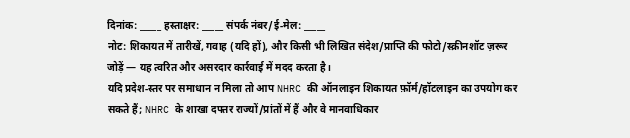दिनांक: _____ हस्ताक्षर: _____ संपर्क नंबर/ई‑मेल: _____
नोट: शिकायत में तारीखें, गवाह (यदि हों), और किसी भी लिखित संदेश/प्राप्ति की फोटो/स्क्रीनशॉट ज़रूर जोड़ें — यह त्वरित और असरदार कार्रवाई में मदद करता है।
यदि प्रदेश‑स्तर पर समाधान न मिला तो आप NHRC की ऑनलाइन शिकायत फ़ॉर्म/हॉटलाइन का उपयोग कर सकते हैं; NHRC के शाखा दफ्तर राज्यों/प्रांतों में हैं और वे मानवाधिकार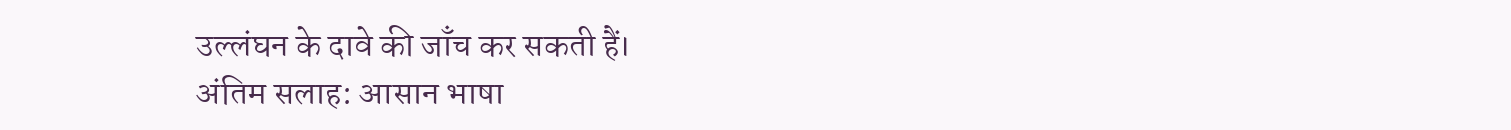उल्लंघन के दावे की जाँच कर सकती हैं।
अंतिम सलाह: आसान भाषा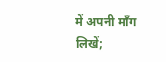में अपनी माँग लिखें;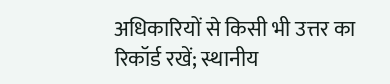अधिकारियों से किसी भी उत्तर का रिकॉर्ड रखें; स्थानीय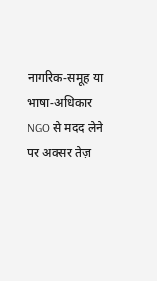नागरिक‑समूह या भाषा‑अधिकार NGO से मदद लेने पर अक्सर तेज़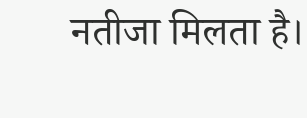नतीजा मिलता है।